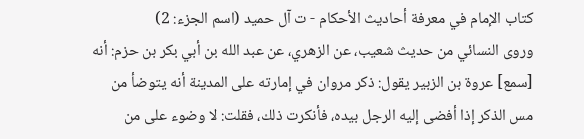كتاب الإمام في معرفة أحاديث الأحكام - ت آل حميد (اسم الجزء: 2)
وروى النسائي من حديث شعيب، عن الزهري، عن عبد الله بن أبي بكر بن حزم: أنه [سمع] عروة بن الزبير يقول: ذكر مروان في إمارته على المدينة أنه يتوضأ من مس الذكر إذا أفضى إليه الرجل بيده، فأنكرت ذلك، فقلت: لا وضوء على من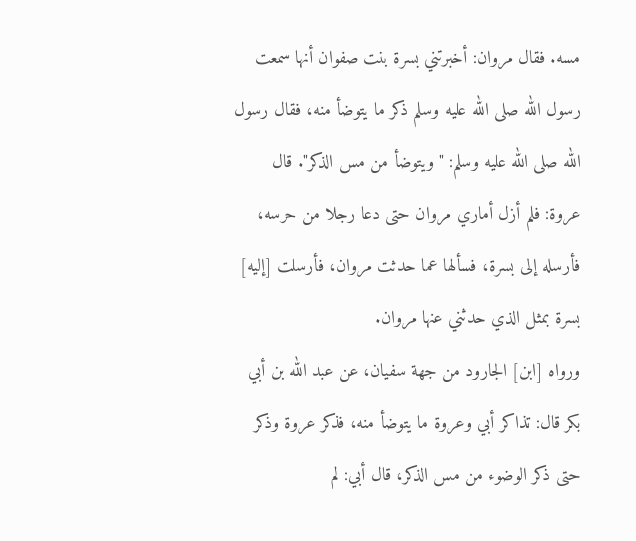مسه. فقال مروان: أخبرتني بسرة بنت صفوان أنها سمعت رسول الله صلى الله عليه وسلم ذكر ما يتوضأ منه، فقال رسول الله صلى الله عليه وسلم: "ويتوضأ من مس الذكر". قال عروة: فلم أزل أماري مروان حتى دعا رجلا من حرسه، فأرسله إلى بسرة، فسألها عما حدثت مروان، فأرسلت [إليه] بسرة بمثل الذي حدثني عنها مروان.
ورواه [ابن] الجارود من جهة سفيان، عن عبد الله بن أبي بكر قال: تذاكر أبي وعروة ما يتوضأ منه، فذكر عروة وذكر حتى ذكر الوضوء من مس الذكر، قال أبي: لم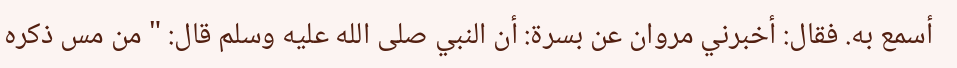أسمع به. فقال: أخبرني مروان عن بسرة: أن النبي صلى الله عليه وسلم قال: "من مس ذكره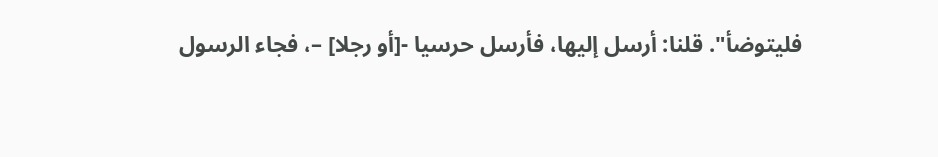فليتوضأ". قلنا: أرسل إليها، فأرسل حرسيا -[أو رجلا] –، فجاء الرسول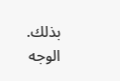بذلك.
الوجه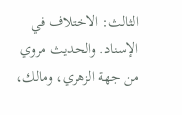الثالث: الاختلاف في الإسناد. والحديث مروي من جهة الزهري، ومالك،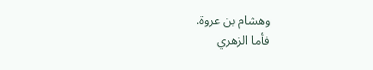وهشام بن عروة.
فأما الزهري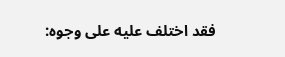فقد اختلف عليه على وجوه: